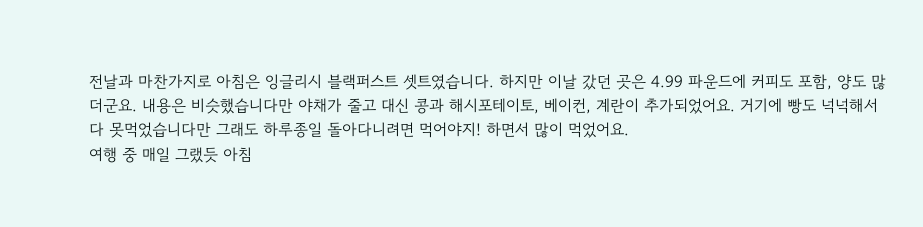전날과 마찬가지로 아침은 잉글리시 블랙퍼스트 셋트였습니다. 하지만 이날 갔던 곳은 4.99 파운드에 커피도 포함, 양도 많더군요. 내용은 비슷했습니다만 야채가 줄고 대신 콩과 해시포테이토, 베이컨, 계란이 추가되었어요. 거기에 빵도 넉넉해서 다 못먹었습니다만 그래도 하루종일 돌아다니려면 먹어야지! 하면서 많이 먹었어요.
여행 중 매일 그랬듯 아침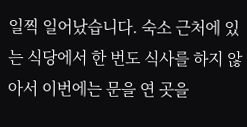일찍 일어났습니다. 숙소 근처에 있는 식당에서 한 번도 식사를 하지 않아서 이번에는 문을 연 곳을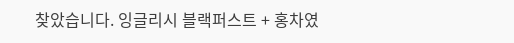찾았습니다. 잉글리시 블랙퍼스트 + 홍차였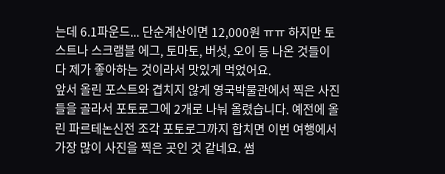는데 6.1파운드... 단순계산이면 12,000원 ㅠㅠ 하지만 토스트나 스크램블 에그, 토마토, 버섯, 오이 등 나온 것들이 다 제가 좋아하는 것이라서 맛있게 먹었어요.
앞서 올린 포스트와 겹치지 않게 영국박물관에서 찍은 사진들을 골라서 포토로그에 2개로 나눠 올렸습니다. 예전에 올린 파르테논신전 조각 포토로그까지 합치면 이번 여행에서 가장 많이 사진을 찍은 곳인 것 같네요. 썸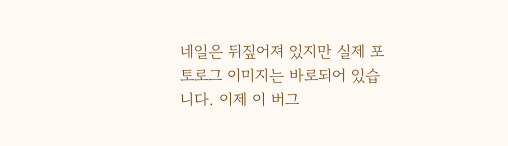네일은 뒤짚어져 있지만 실제 포토로그 이미지는 바로되어 있습니다. 이제 이 버그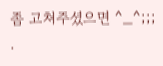좀 고쳐주셨으면 ^_^;;; .